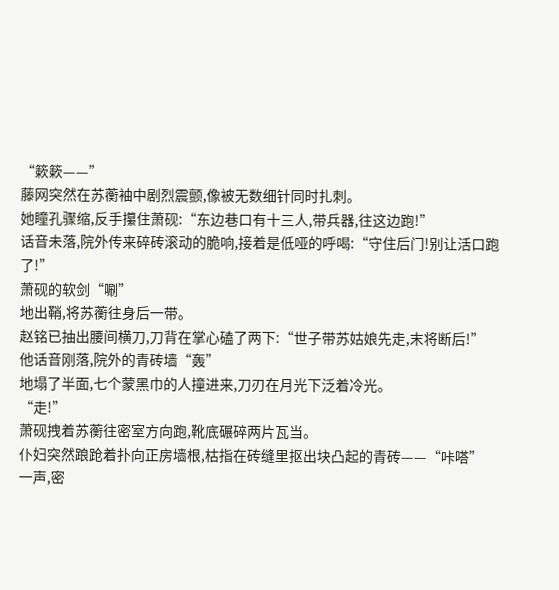“簌簌——”
藤网突然在苏蘅袖中剧烈震颤,像被无数细针同时扎刺。
她瞳孔骤缩,反手攥住萧砚:“东边巷口有十三人,带兵器,往这边跑!”
话音未落,院外传来碎砖滚动的脆响,接着是低哑的呼喝:“守住后门!别让活口跑了!”
萧砚的软剑“唰”
地出鞘,将苏蘅往身后一带。
赵铭已抽出腰间横刀,刀背在掌心磕了两下:“世子带苏姑娘先走,末将断后!”
他话音刚落,院外的青砖墙“轰”
地塌了半面,七个蒙黑巾的人撞进来,刀刃在月光下泛着冷光。
“走!”
萧砚拽着苏蘅往密室方向跑,靴底碾碎两片瓦当。
仆妇突然踉跄着扑向正房墙根,枯指在砖缝里抠出块凸起的青砖——“咔嗒”
一声,密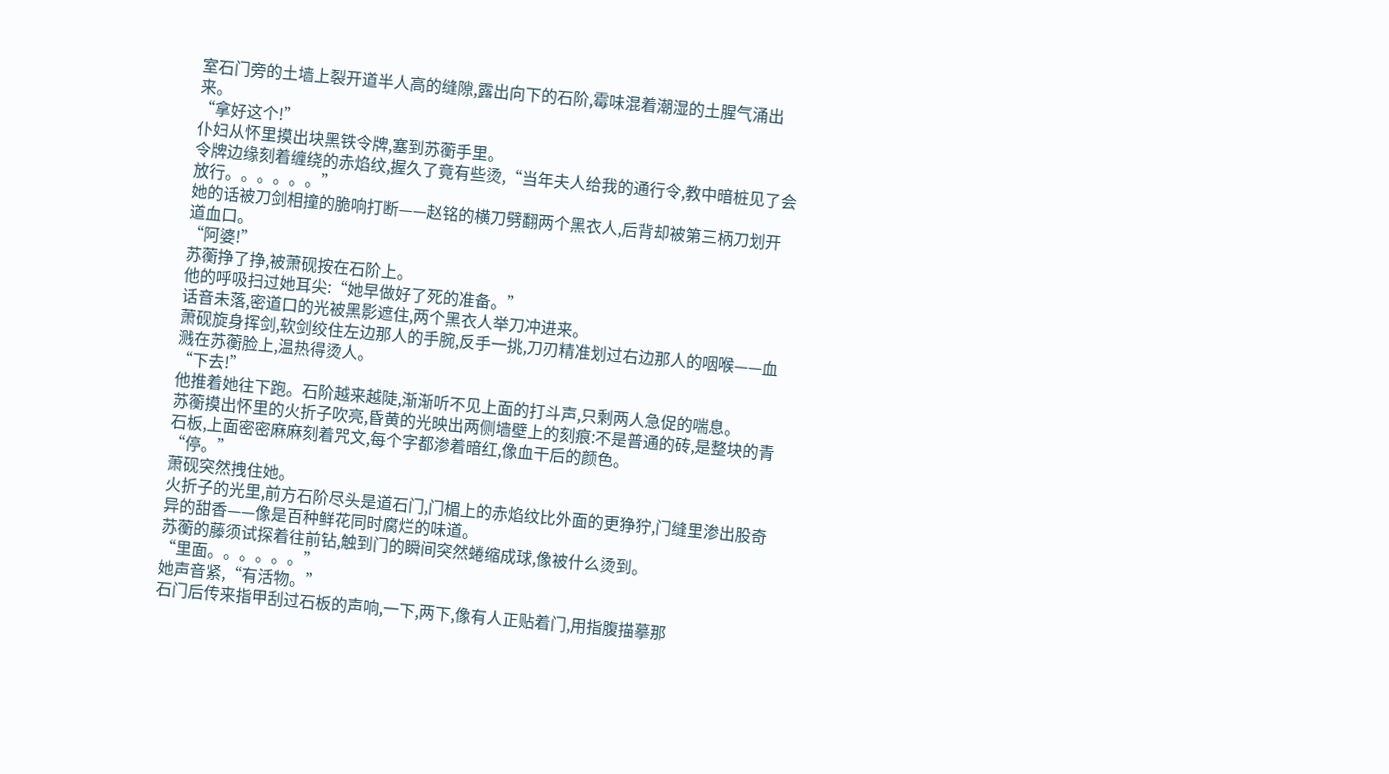室石门旁的土墙上裂开道半人高的缝隙,露出向下的石阶,霉味混着潮湿的土腥气涌出来。
“拿好这个!”
仆妇从怀里摸出块黑铁令牌,塞到苏蘅手里。
令牌边缘刻着缠绕的赤焰纹,握久了竟有些烫,“当年夫人给我的通行令,教中暗桩见了会放行。。。。。。”
她的话被刀剑相撞的脆响打断——赵铭的横刀劈翻两个黑衣人,后背却被第三柄刀划开道血口。
“阿婆!”
苏蘅挣了挣,被萧砚按在石阶上。
他的呼吸扫过她耳尖:“她早做好了死的准备。”
话音未落,密道口的光被黑影遮住,两个黑衣人举刀冲进来。
萧砚旋身挥剑,软剑绞住左边那人的手腕,反手一挑,刀刃精准划过右边那人的咽喉——血溅在苏蘅脸上,温热得烫人。
“下去!”
他推着她往下跑。石阶越来越陡,渐渐听不见上面的打斗声,只剩两人急促的喘息。
苏蘅摸出怀里的火折子吹亮,昏黄的光映出两侧墙壁上的刻痕:不是普通的砖,是整块的青石板,上面密密麻麻刻着咒文,每个字都渗着暗红,像血干后的颜色。
“停。”
萧砚突然拽住她。
火折子的光里,前方石阶尽头是道石门,门楣上的赤焰纹比外面的更狰狞,门缝里渗出股奇异的甜香——像是百种鲜花同时腐烂的味道。
苏蘅的藤须试探着往前钻,触到门的瞬间突然蜷缩成球,像被什么烫到。
“里面。。。。。。”
她声音紧,“有活物。”
石门后传来指甲刮过石板的声响,一下,两下,像有人正贴着门,用指腹描摹那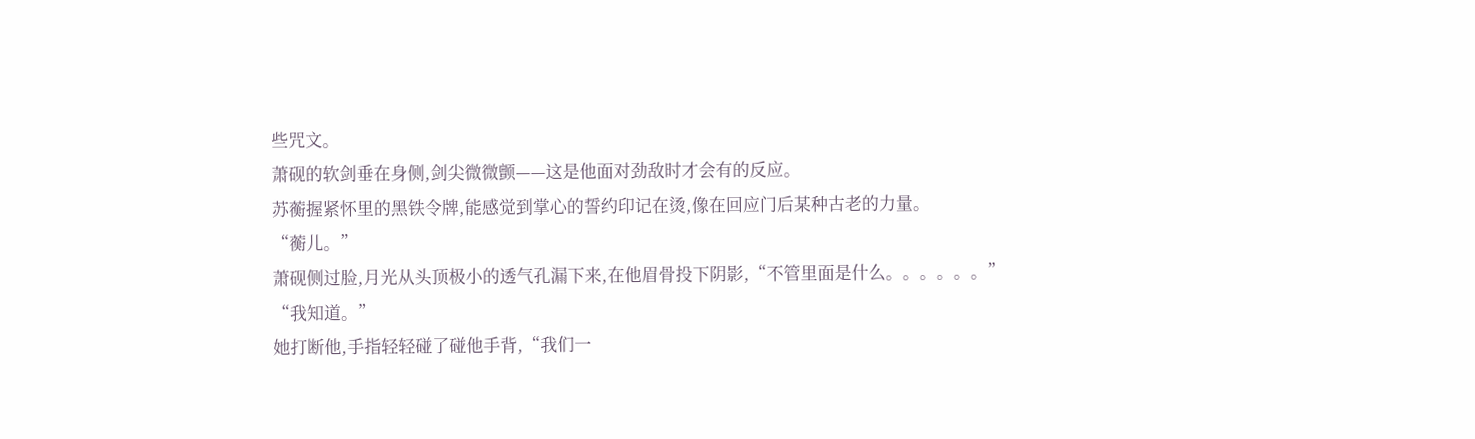些咒文。
萧砚的软剑垂在身侧,剑尖微微颤——这是他面对劲敌时才会有的反应。
苏蘅握紧怀里的黑铁令牌,能感觉到掌心的誓约印记在烫,像在回应门后某种古老的力量。
“蘅儿。”
萧砚侧过脸,月光从头顶极小的透气孔漏下来,在他眉骨投下阴影,“不管里面是什么。。。。。。”
“我知道。”
她打断他,手指轻轻碰了碰他手背,“我们一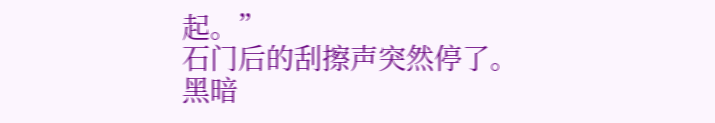起。”
石门后的刮擦声突然停了。
黑暗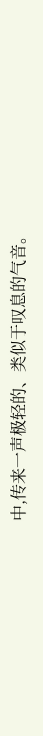中,传来一声极轻的、类似于叹息的气音。